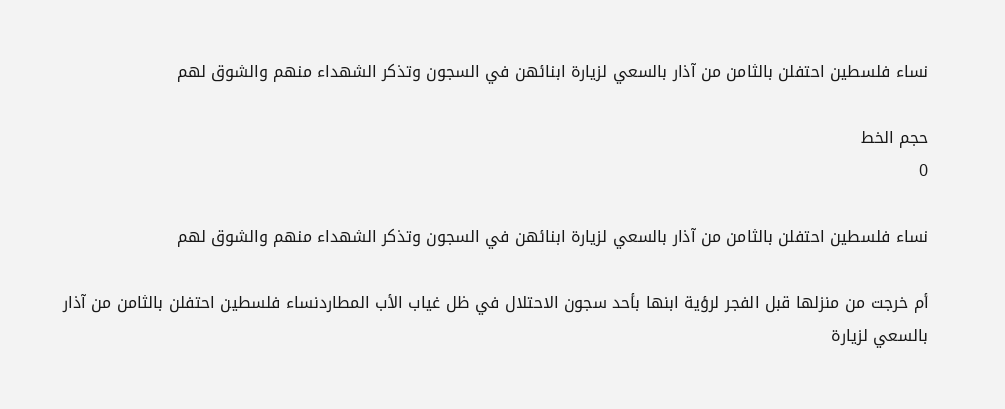نساء فلسطين احتفلن بالثامن من آذار بالسعي لزيارة ابنائهن في السجون وتذكر الشهداء منهم والشوق لهم

حجم الخط
0

نساء فلسطين احتفلن بالثامن من آذار بالسعي لزيارة ابنائهن في السجون وتذكر الشهداء منهم والشوق لهم

أم خرجت من منزلها قبل الفجر لرؤية ابنها بأحد سجون الاحتلال في ظل غياب الأب المطاردنساء فلسطين احتفلن بالثامن من آذار بالسعي لزيارة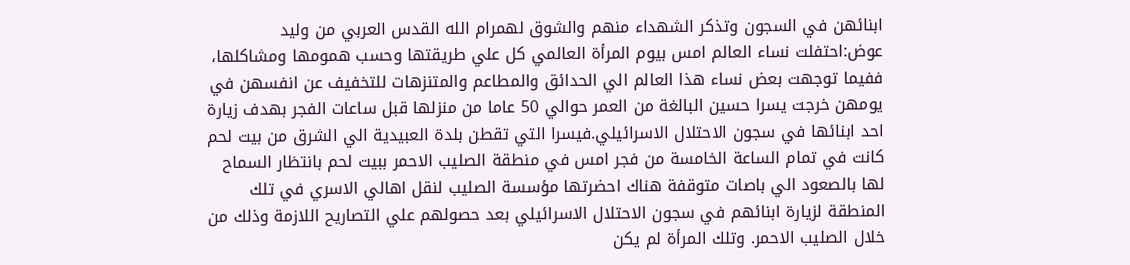ابنائهن في السجون وتذكر الشهداء منهم والشوق لهمرام الله القدس العربي من وليد عوض:احتفلت نساء العالم امس بيوم المرأة العالمي كل علي طريقتها وحسب همومها ومشاكلها، ففيما توجهت بعض نساء هذا العالم الي الحدائق والمطاعم والمتنزهات للتخفيف عن انفسهن في يومهن خرجت يسرا حسين البالغة من العمر حوالي 50 عاما من منزلها قبل ساعات الفجر بهدف زيارة احد ابنائها في سجون الاحتلال الاسرائيلي.فيسرا التي تقطن بلدة العبيدية الي الشرق من بيت لحم كانت في تمام الساعة الخامسة من فجر امس في منطقة الصليب الاحمر ببيت لحم بانتظار السماح لها بالصعود الي باصات متوقفة هناك احضرتها مؤسسة الصليب لنقل اهالي الاسري في تلك المنطقة لزيارة ابنائهم في سجون الاحتلال الاسرائيلي بعد حصولهم علي التصاريح اللازمة وذلك من خلال الصليب الاحمر. وتلك المرأة لم يكن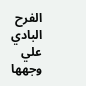الفرح البادي علي وجهها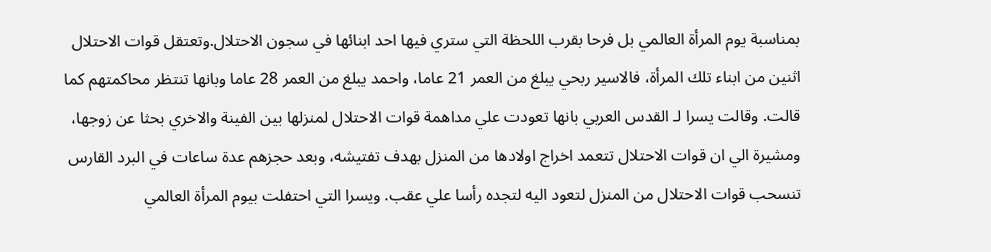بمناسبة يوم المرأة العالمي بل فرحا بقرب اللحظة التي ستري فيها احد ابنائها في سجون الاحتلال.وتعتقل قوات الاحتلال اثنين من ابناء تلك المرأة، فالاسير ربحي يبلغ من العمر 21 عاما، واحمد يبلغ من العمر 28 عاما وبانها تنتظر محاكمتهم كما قالت. وقالت يسرا لـ القدس العربي بانها تعودت علي مداهمة قوات الاحتلال لمنزلها بين الفينة والاخري بحثا عن زوجها، ومشيرة الي ان قوات الاحتلال تتعمد اخراج اولادها من المنزل بهدف تفتيشه، وبعد حجزهم عدة ساعات في البرد القارس تنسحب قوات الاحتلال من المنزل لتعود اليه لتجده رأسا علي عقب. ويسرا التي احتفلت بيوم المرأة العالمي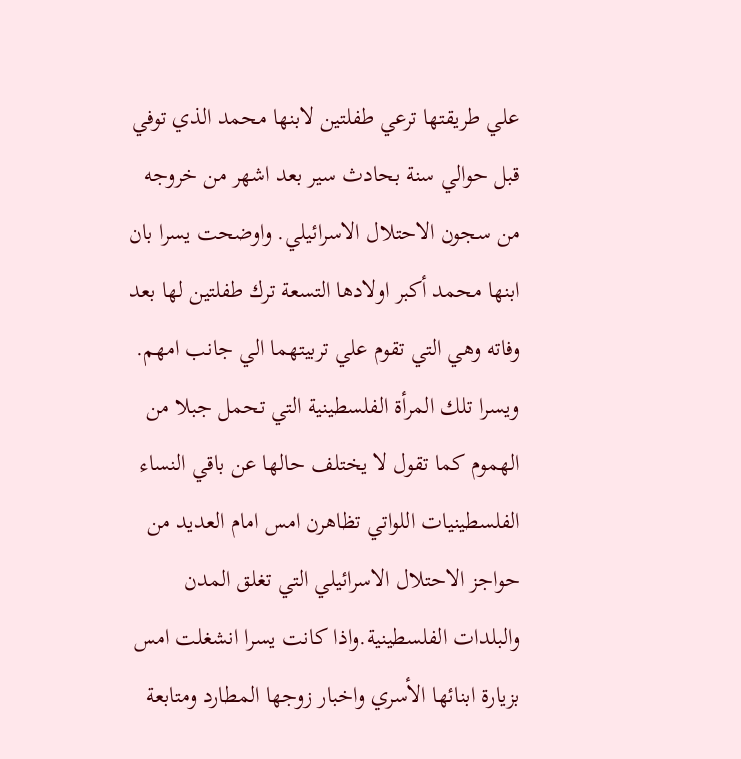علي طريقتها ترعي طفلتين لابنها محمد الذي توفي قبل حوالي سنة بحادث سير بعد اشهر من خروجه من سجون الاحتلال الاسرائيلي. واوضحت يسرا بان ابنها محمد أكبر اولادها التسعة ترك طفلتين لها بعد وفاته وهي التي تقوم علي تربيتهما الي جانب امهم. ويسرا تلك المرأة الفلسطينية التي تحمل جبلا من الهموم كما تقول لا يختلف حالها عن باقي النساء الفلسطينيات اللواتي تظاهرن امس امام العديد من حواجز الاحتلال الاسرائيلي التي تغلق المدن والبلدات الفلسطينية.واذا كانت يسرا انشغلت امس بزيارة ابنائها الأسري واخبار زوجها المطارد ومتابعة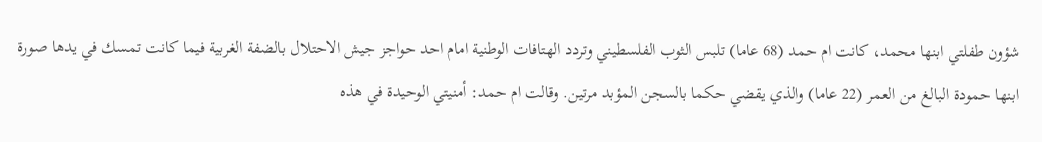شؤون طفلتي ابنها محمد، كانت ام حمد (68 عاما) تلبس الثوب الفلسطيني وتردد الهتافات الوطنية امام احد حواجز جيش الاحتلال بالضفة الغربية فيما كانت تمسك في يدها صورة ابنها حمودة البالغ من العمر (22 عاما) والذي يقضي حكما بالسجن المؤبد مرتين. وقالت ام حمد: أمنيتي الوحيدة في هذه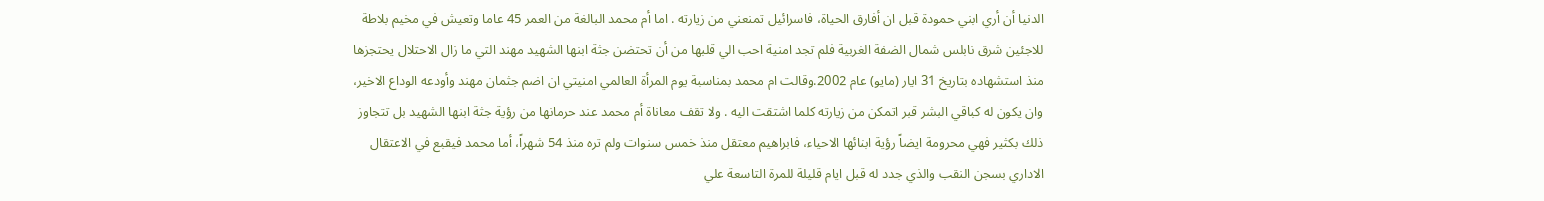الدنيا أن أري ابني حمودة قبل ان أفارق الحياة، فاسرائيل تمنعني من زيارته . اما أم محمد البالغة من العمر 45 عاما وتعيش في مخيم بلاطة للاجئين شرق نابلس شمال الضفة الغربية فلم تجد امنية احب الي قلبها من أن تحتضن جثة ابنها الشهيد مهند التي ما زال الاحتلال يحتجزها منذ استشهاده بتاريخ 31 ايار (مايو) عام 2002.وقالت ام محمد بمناسبة يوم المرأة العالمي امنيتي ان اضم جثمان مهند وأودعه الوداع الاخير، وان يكون له كباقي البشر قبر اتمكن من زيارته كلما اشتقت اليه . ولا تقف معاناة أم محمد عند حرمانها من رؤية جثة ابنها الشهيد بل تتجاوز ذلك بكثير فهي محرومة ايضاً رؤية ابنائها الاحياء، فابراهيم معتقل منذ خمس سنوات ولم تره منذ 54 شهراً، أما محمد فيقبع في الاعتقال الاداري بسجن النقب والذي جدد له قبل ايام قليلة للمرة التاسعة علي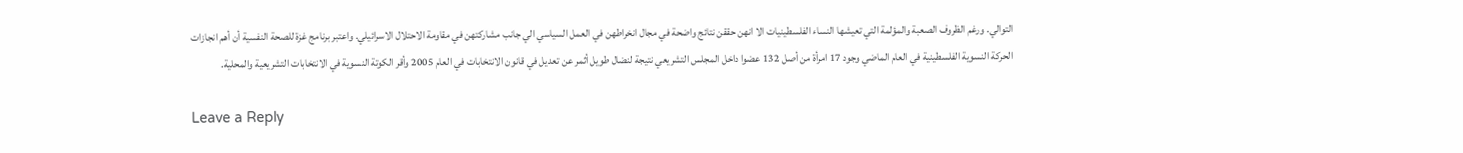التوالي. ورغم الظروف الصعبة والمؤلمة التي تعيشها النساء الفلسطينيات الا انهن حققن نتائج واضحة في مجال انخراطهن في العمل السياسي الي جانب مشاركتهن في مقاومة الاحتلال الاسرائيلي. واعتبر برنامج غزة للصحة النفسية أن أهم انجازات الحركة النسوية الفلسطينية في العام الماضي وجود 17 امرأة من أصل 132 عضوا داخل المجلس التشريعي نتيجة لنضال طويل أثمر عن تعديل في قانون الانتخابات في العام 2005 وأقر الكوتة النسوية في الانتخابات التشريعية والمحلية.

Leave a Reply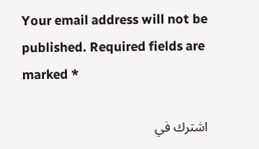Your email address will not be published. Required fields are marked *

اشترك في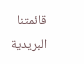قائمتنا البريدية